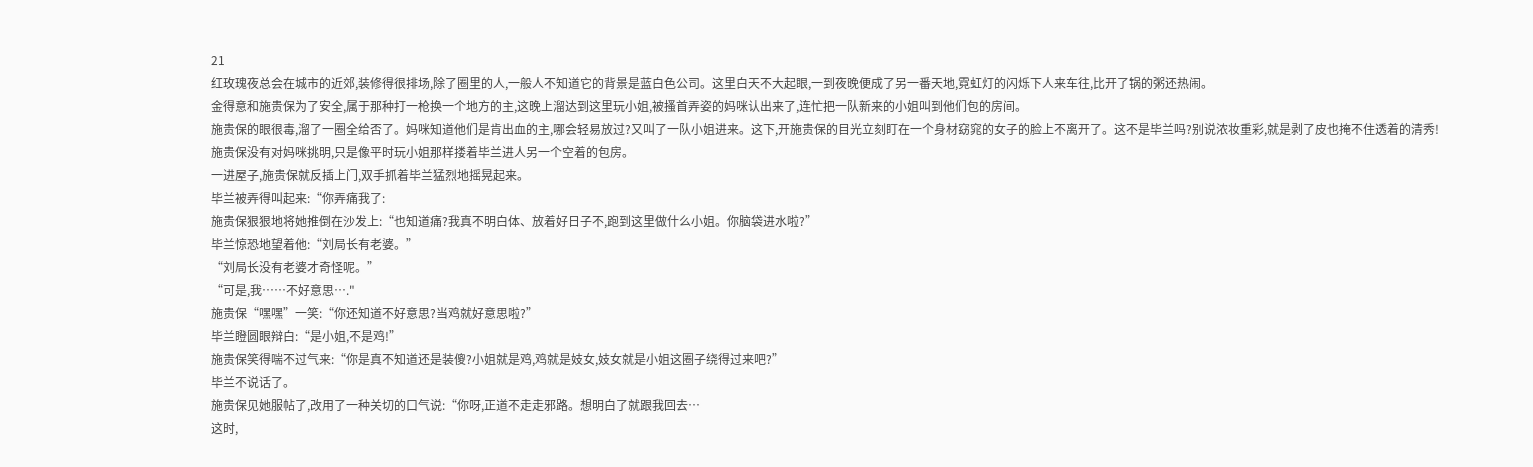21
红玫瑰夜总会在城市的近郊,装修得很排场,除了圈里的人,一般人不知道它的背景是蓝白色公司。这里白天不大起眼,一到夜晚便成了另一番天地,霓虹灯的闪烁下人来车往,比开了锅的粥还热闹。
金得意和施贵保为了安全,属于那种打一枪换一个地方的主,这晚上溜达到这里玩小姐,被搔首弄姿的妈咪认出来了,连忙把一队新来的小姐叫到他们包的房间。
施贵保的眼很毒,溜了一圈全给否了。妈咪知道他们是肯出血的主,哪会轻易放过?又叫了一队小姐进来。这下,开施贵保的目光立刻盯在一个身材窈窕的女子的脸上不离开了。这不是毕兰吗?别说浓妆重彩,就是剥了皮也掩不住透着的清秀!
施贵保没有对妈咪挑明,只是像平时玩小姐那样搂着毕兰进人另一个空着的包房。
一进屋子,施贵保就反插上门,双手抓着毕兰猛烈地摇晃起来。
毕兰被弄得叫起来:“你弄痛我了:
施贵保狠狠地将她推倒在沙发上:“也知道痛?我真不明白体、放着好日子不,跑到这里做什么小姐。你脑袋进水啦?”
毕兰惊恐地望着他:“刘局长有老婆。”
“刘局长没有老婆才奇怪呢。”
“可是,我……不好意思…."
施贵保“嘿嘿”一笑:“你还知道不好意思?当鸡就好意思啦?”
毕兰瞪圆眼辩白:“是小姐,不是鸡!”
施贵保笑得喘不过气来:“你是真不知道还是装傻?小姐就是鸡,鸡就是妓女,妓女就是小姐这圈子绕得过来吧?”
毕兰不说话了。
施贵保见她服帖了,改用了一种关切的口气说:“你呀,正道不走走邪路。想明白了就跟我回去…
这时,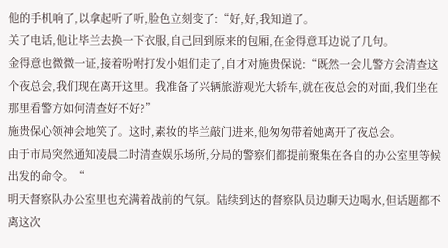他的手机响了,以拿起听了听,脸色立刻变了:“好,好,我知道了。
关了电话,他让毕兰去换一下衣服,自己回到原来的包厢,在金得意耳边说了几句。
金得意也微微一证,接着吩咐打发小姐们走了,自才对施贵保说:“既然一会儿警方会清查这个夜总会,我们现在离开这里。我准备了兴辆旅游观光大轿车,就在夜总会的对面,我们坐在那里看警方如何清查好不好?”
施贵保心领神会地笑了。这时,素妆的毕兰敲门进来,他匆匆带着她离开了夜总会。
由于市局突然通知凌晨二时清查娱乐场所,分局的警察们都提前聚集在各自的办公室里等候出发的命令。“
明天督察队办公室里也充满着战前的气氛。陆续到达的督察队员边聊天边喝水,但话题都不离这次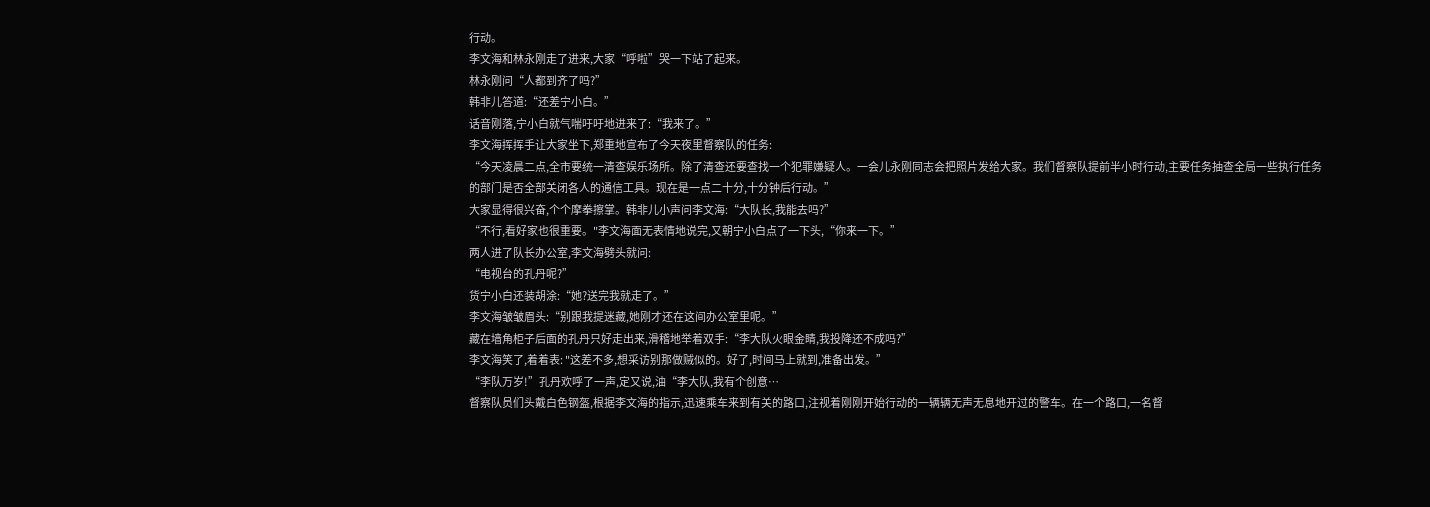行动。
李文海和林永刚走了进来,大家“呼啦”哭一下站了起来。
林永刚问“人都到齐了吗?”
韩非儿答道:“还差宁小白。”
话音刚落,宁小白就气喘吁吁地进来了:“我来了。”
李文海挥挥手让大家坐下,郑重地宣布了今天夜里督察队的任务:
“今天凌晨二点,全市要统一清查娱乐场所。除了清查还要查找一个犯罪嫌疑人。一会儿永刚同志会把照片发给大家。我们督察队提前半小时行动,主要任务抽查全局一些执行任务
的部门是否全部关闭各人的通信工具。现在是一点二十分,十分钟后行动。”
大家显得很兴奋,个个摩拳擦掌。韩非儿小声问李文海:“大队长,我能去吗?”
“不行,看好家也很重要。"李文海面无表情地说完,又朝宁小白点了一下头,“你来一下。”
两人进了队长办公室,李文海劈头就问:
“电视台的孔丹呢?”
货宁小白还装胡涂:“她?送完我就走了。”
李文海皱皱眉头:“别跟我提迷藏,她刚才还在这间办公室里呢。”
藏在墙角柜子后面的孔丹只好走出来,滑稽地举着双手:“李大队火眼金睛,我投降还不成吗?”
李文海笑了,着着表: "这差不多,想采访别那做贼似的。好了,时间马上就到,准备出发。”
“李队万岁!”孔丹欢呼了一声,定又说,油“李大队,我有个创意…
督察队员们头戴白色钢盔,根据李文海的指示,迅速乘车来到有关的路口,注视着刚刚开始行动的一辆辆无声无息地开过的警车。在一个路口,一名督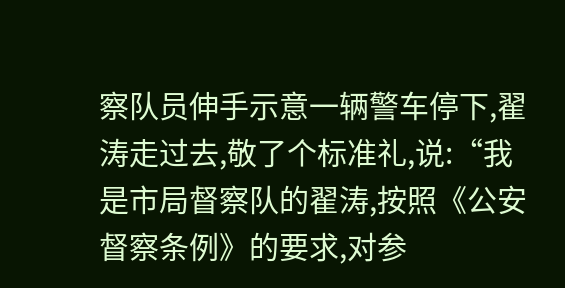察队员伸手示意一辆警车停下,翟涛走过去,敬了个标准礼,说:“我是市局督察队的翟涛,按照《公安督察条例》的要求,对参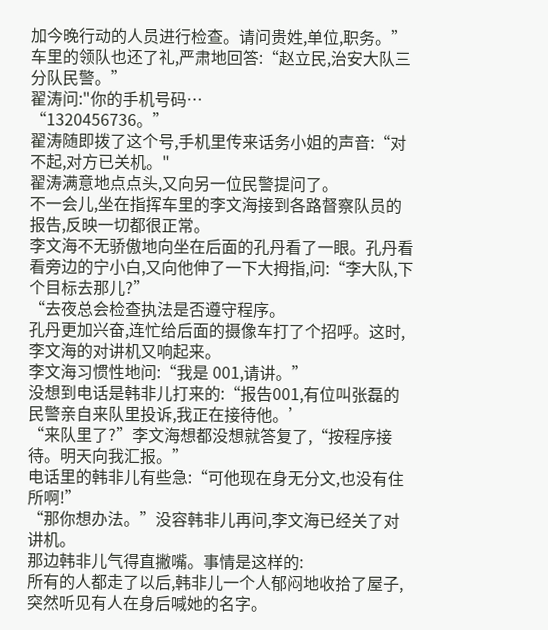加今晚行动的人员进行检查。请问贵姓,单位,职务。”
车里的领队也还了礼,严肃地回答:“赵立民,治安大队三分队民警。”
翟涛问:"你的手机号码…
“1320456736。”
翟涛随即拨了这个号,手机里传来话务小姐的声音:“对不起,对方已关机。"
翟涛满意地点点头,又向另一位民警提问了。
不一会儿,坐在指挥车里的李文海接到各路督察队员的报告,反映一切都很正常。
李文海不无骄傲地向坐在后面的孔丹看了一眼。孔丹看看旁边的宁小白,又向他伸了一下大拇指,问:“李大队,下个目标去那儿?”
“去夜总会检查执法是否遵守程序。
孔丹更加兴奋,连忙给后面的摄像车打了个招呼。这时,李文海的对讲机又响起来。
李文海习惯性地问:“我是 001,请讲。”
没想到电话是韩非儿打来的:“报告001,有位叫张磊的民警亲自来队里投诉,我正在接待他。’
“来队里了?”李文海想都没想就答复了,“按程序接待。明天向我汇报。”
电话里的韩非儿有些急:“可他现在身无分文,也没有住所啊!”
“那你想办法。”没容韩非儿再问,李文海已经关了对讲机。
那边韩非儿气得直撇嘴。事情是这样的:
所有的人都走了以后,韩非儿一个人郁闷地收拾了屋子,
突然听见有人在身后喊她的名字。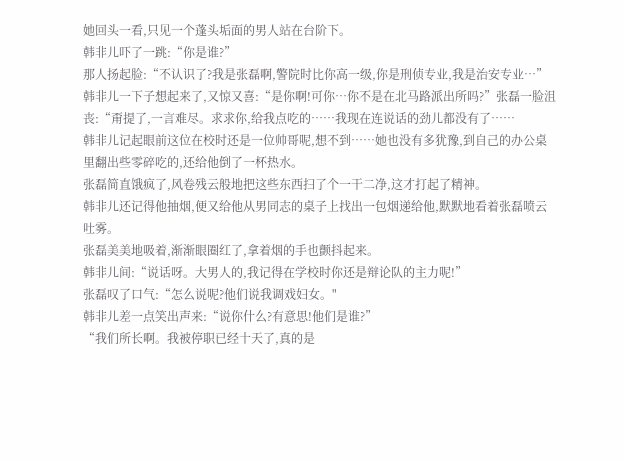她回头一看,只见一个蓬头垢面的男人站在台阶下。
韩非儿吓了一跳:“你是谁?”
那人扬起脸:“不认识了?我是张磊啊,警院时比你高一级,你是刑侦专业,我是治安专业…”
韩非儿一下子想起来了,又惊又喜:“是你啊!可你…你不是在北马路派出所吗?”张磊一脸沮丧:“甭提了,一言难尽。求求你,给我点吃的……我现在连说话的劲儿都没有了……
韩非儿记起眼前这位在校时还是一位帅哥呢,想不到……她也没有多犹豫,到自己的办公桌里翻出些零碎吃的,还给他倒了一杯热水。
张磊简直饿疯了,风卷残云般地把这些东西扫了个一干二净,这才打起了精神。
韩非儿还记得他抽烟,便又给他从男同志的桌子上找出一包烟递给他,默默地看着张磊喷云吐雾。
张磊美美地吸着,渐渐眼圈红了,拿着烟的手也颤抖起来。
韩非儿间:“说话呀。大男人的,我记得在学校时你还是辩论队的主力呢!”
张磊叹了口气:“怎么说呢?他们说我调戏妇女。"
韩非儿差一点笑出声来:“说你什么?有意思!他们是谁?”
“我们所长啊。我被停职已经十天了,真的是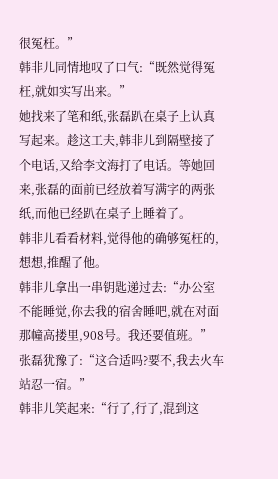很冤枉。”
韩非儿同情地叹了口气:“既然觉得冤枉,就如实写出来。”
她找来了笔和纸,张磊趴在桌子上认真写起来。趁这工夫,韩非儿到隔壁接了个电话,又给李文海打了电话。等她回来,张磊的面前已经放着写满字的两张纸,而他已经趴在桌子上睡着了。
韩非儿看看材料,觉得他的确够冤枉的,想想,推醒了他。
韩非儿拿出一串钥匙递过去:“办公室不能睡觉,你去我的宿舍睡吧,就在对面那幢高搂里,908号。我还要值班。”
张磊犹豫了:“这合适吗?要不,我去火车站忍一宿。”
韩非儿笑起来:“行了,行了,混到这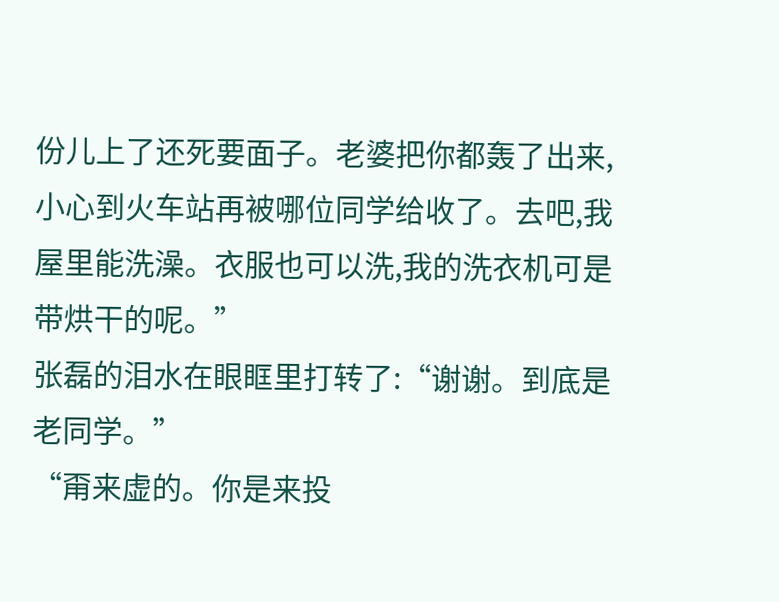份儿上了还死要面子。老婆把你都轰了出来,小心到火车站再被哪位同学给收了。去吧,我屋里能洗澡。衣服也可以洗,我的洗衣机可是带烘干的呢。”
张磊的泪水在眼眶里打转了:“谢谢。到底是老同学。”
“甭来虚的。你是来投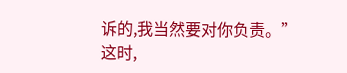诉的,我当然要对你负责。”
这时,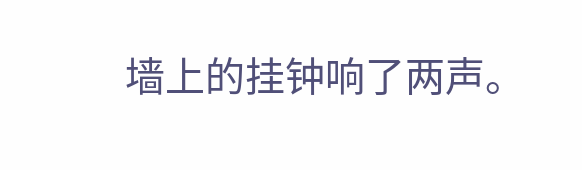墙上的挂钟响了两声。